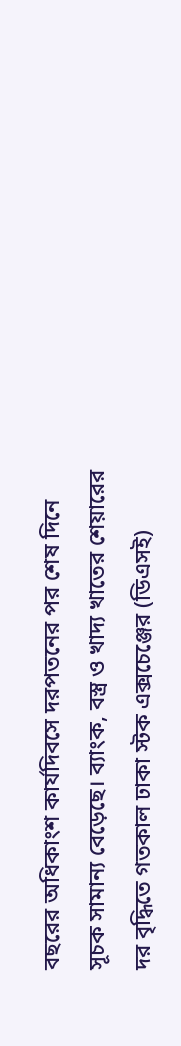বছরের অধিকাংশ কার্যদিবসে দরপতনের পর শেষ দিনে সূচক সামান্য বেড়েছে। ব্যাংক, বস্ত্র ও খাদ্য খাতের শেয়ারের দর বৃদ্ধিতে গতকাল ঢাকা স্টক এক্সচেঞ্জের (ডিএসই)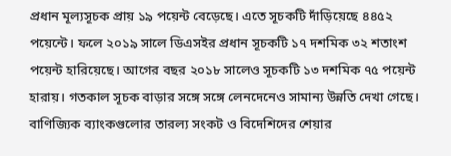প্রধান মূল্যসূচক প্রায় ১৯ পয়েন্ট বেড়েছে। এতে সূচকটি দাঁড়িয়েছে ৪৪৫২ পয়েন্টে। ফলে ২০১৯ সালে ডিএসইর প্রধান সূচকটি ১৭ দশমিক ৩২ শতাংশ পয়েন্ট হারিয়েছে। আগের বছর ২০১৮ সালেও সূচকটি ১৩ দশমিক ৭৫ পয়েন্ট হারায়। গতকাল সূচক বাড়ার সঙ্গে সঙ্গে লেনদেনেও সামান্য উন্নতি দেখা গেছে।
বাণিজ্যিক ব্যাংকগুলোর তারল্য সংকট ও বিদেশিদের শেয়ার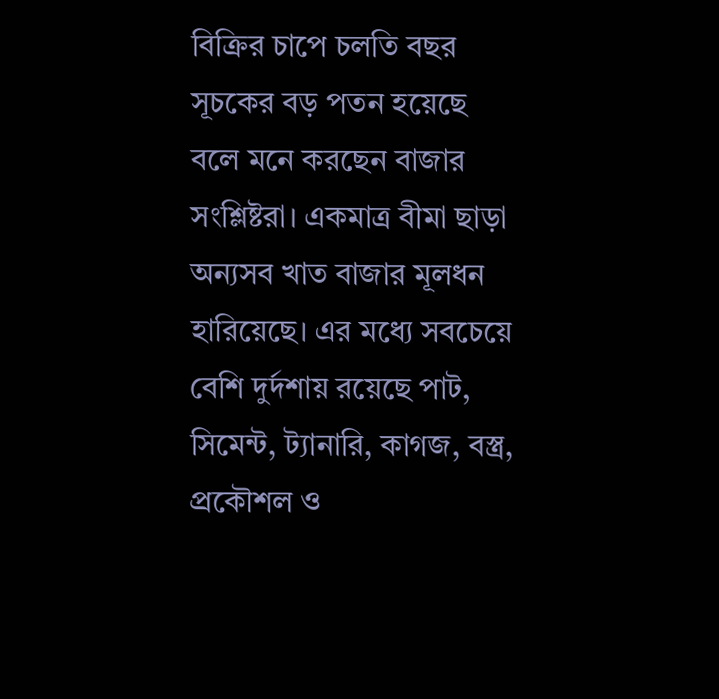বিক্রির চাপে চলতি বছর সূচকের বড় পতন হয়েছে বলে মনে করছেন বাজার সংশ্লিষ্টরা। একমাত্র বীমা ছাড়া অন্যসব খাত বাজার মূলধন হারিয়েছে। এর মধ্যে সবচেয়ে বেশি দুর্দশায় রয়েছে পাট, সিমেন্ট, ট্যানারি, কাগজ, বস্ত্র, প্রকৌশল ও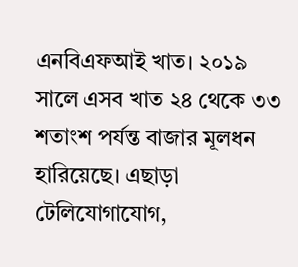এনবিএফআই খাত। ২০১৯ সালে এসব খাত ২৪ থেকে ৩৩ শতাংশ পর্যন্ত বাজার মূলধন হারিয়েছে। এছাড়া টেলিযোগাযোগ,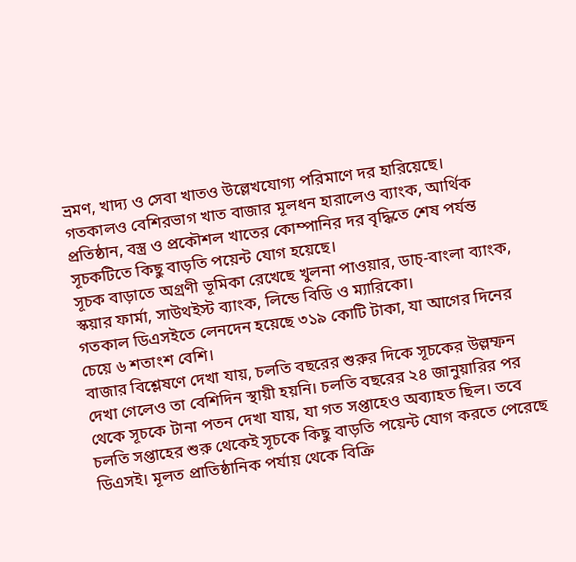ভ্রমণ, খাদ্য ও সেবা খাতও উল্লেখযোগ্য পরিমাণে দর হারিয়েছে।
গতকালও বেশিরভাগ খাত বাজার মূলধন হারালেও ব্যাংক, আর্থিক প্রতিষ্ঠান, বস্ত্র ও প্রকৌশল খাতের কোম্পানির দর বৃদ্ধিতে শেষ পর্যন্ত সূচকটিতে কিছু বাড়তি পয়েন্ট যোগ হয়েছে।
সূচক বাড়াতে অগ্রণী ভূমিকা রেখেছে খুলনা পাওয়ার, ডাচ্-বাংলা ব্যাংক, স্কয়ার ফার্মা, সাউথইস্ট ব্যাংক, লিন্ডে বিডি ও ম্যারিকো।
গতকাল ডিএসইতে লেনদেন হয়েছে ৩১৯ কোটি টাকা, যা আগের দিনের চেয়ে ৬ শতাংশ বেশি।
বাজার বিশ্লেষণে দেখা যায়, চলতি বছরের শুরুর দিকে সূচকের উল্লম্ফন দেখা গেলেও তা বেশিদিন স্থায়ী হয়নি। চলতি বছরের ২৪ জানুয়ারির পর থেকে সূচকে টানা পতন দেখা যায়, যা গত সপ্তাহেও অব্যাহত ছিল। তবে চলতি সপ্তাহের শুরু থেকেই সূচকে কিছু বাড়তি পয়েন্ট যোগ করতে পেরেছে ডিএসই। মূলত প্রাতিষ্ঠানিক পর্যায় থেকে বিক্রি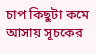চাপ কিছুটা কমে আসায় সূচকের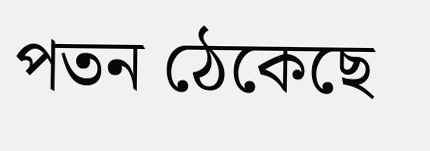পতন ঠেকেছে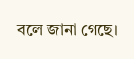বলে জানা গেছে।